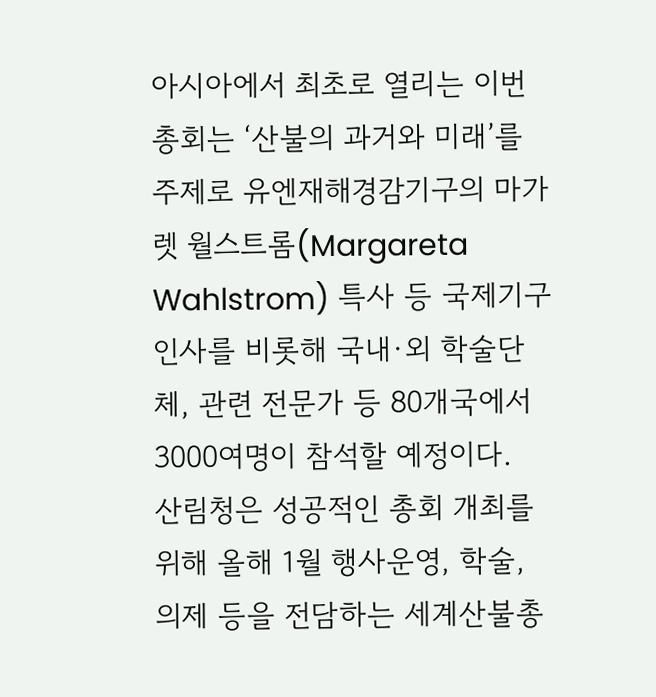아시아에서 최초로 열리는 이번 총회는 ‘산불의 과거와 미래’를 주제로 유엔재해경감기구의 마가렛 월스트롬(Margareta Wahlstrom) 특사 등 국제기구 인사를 비롯해 국내·외 학술단체, 관련 전문가 등 80개국에서 3000여명이 참석할 예정이다.
산림청은 성공적인 총회 개최를 위해 올해 1월 행사운영, 학술, 의제 등을 전담하는 세계산불총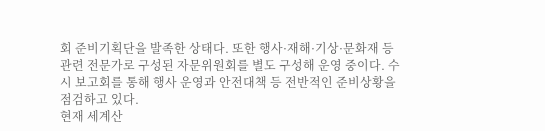회 준비기획단을 발족한 상태다. 또한 행사·재해·기상·문화재 등 관련 전문가로 구성된 자문위원회를 별도 구성해 운영 중이다. 수시 보고회를 통해 행사 운영과 안전대책 등 전반적인 준비상황을 점검하고 있다.
현재 세계산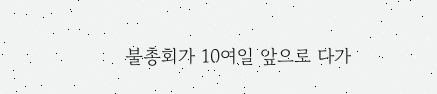불총회가 10여일 앞으로 다가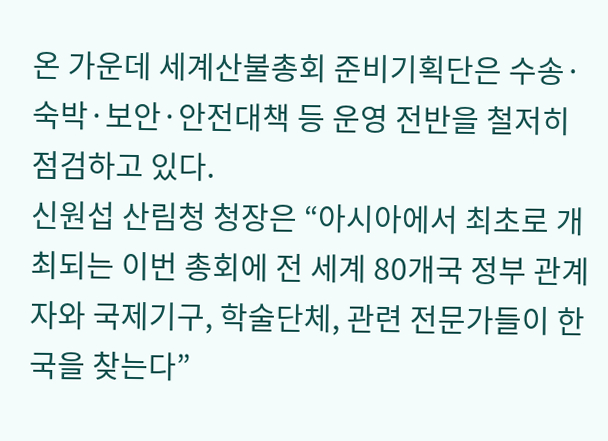온 가운데 세계산불총회 준비기획단은 수송·숙박·보안·안전대책 등 운영 전반을 철저히 점검하고 있다.
신원섭 산림청 청장은 “아시아에서 최초로 개최되는 이번 총회에 전 세계 80개국 정부 관계자와 국제기구, 학술단체, 관련 전문가들이 한국을 찾는다”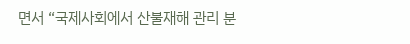면서 “국제사회에서 산불재해 관리 분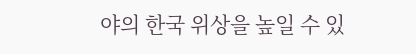야의 한국 위상을 높일 수 있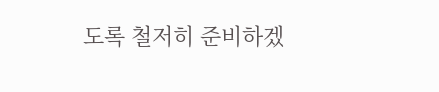도록 철저히 준비하겠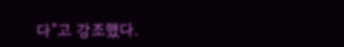다”고 강조했다.